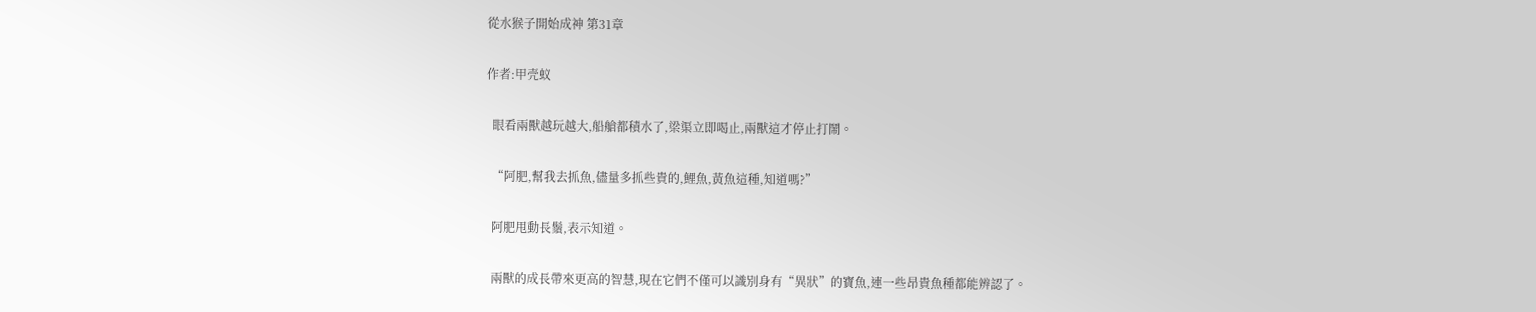從水猴子開始成神 第31章

作者:甲壳蚁

  眼看兩獸越玩越大,船艙都積水了,梁渠立即喝止,兩獸這才停止打鬧。

  “阿肥,幫我去抓魚,儘量多抓些貴的,鯉魚,黃魚這種,知道嗎?”

  阿肥甩動長鬚,表示知道。

  兩獸的成長帶來更高的智慧,現在它們不僅可以識別身有“異狀”的寶魚,連一些昂貴魚種都能辨認了。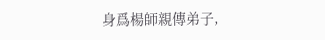身爲楊師親傳弟子,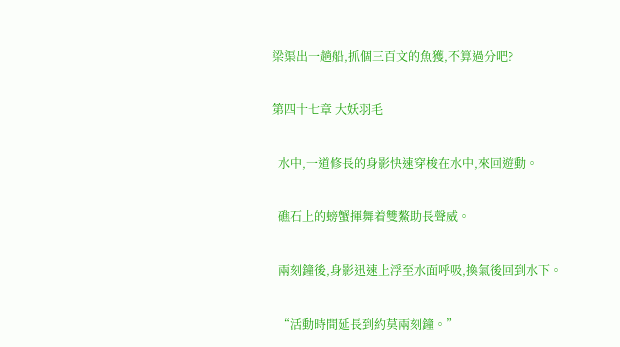梁渠出一趟船,抓個三百文的魚獲,不算過分吧?

第四十七章 大妖羽毛

  水中,一道修長的身影快速穿梭在水中,來回遊動。

  礁石上的螃蟹揮舞着雙鰲助長聲威。

  兩刻鐘後,身影迅速上浮至水面呼吸,換氣後回到水下。

  “活動時間延長到約莫兩刻鐘。”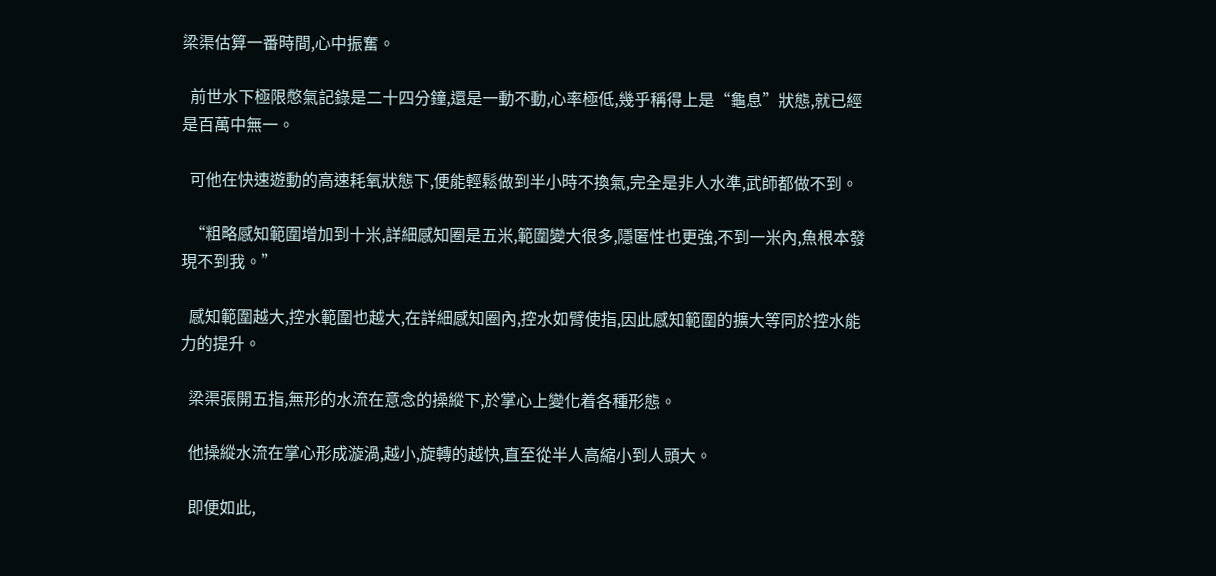梁渠估算一番時間,心中振奮。

  前世水下極限憋氣記錄是二十四分鐘,還是一動不動,心率極低,幾乎稱得上是“龜息”狀態,就已經是百萬中無一。

  可他在快速遊動的高速耗氧狀態下,便能輕鬆做到半小時不換氣,完全是非人水準,武師都做不到。

  “粗略感知範圍增加到十米,詳細感知圈是五米,範圍變大很多,隱匿性也更強,不到一米內,魚根本發現不到我。”

  感知範圍越大,控水範圍也越大,在詳細感知圈內,控水如臂使指,因此感知範圍的擴大等同於控水能力的提升。

  梁渠張開五指,無形的水流在意念的操縱下,於掌心上變化着各種形態。

  他操縱水流在掌心形成漩渦,越小,旋轉的越快,直至從半人高縮小到人頭大。

  即便如此,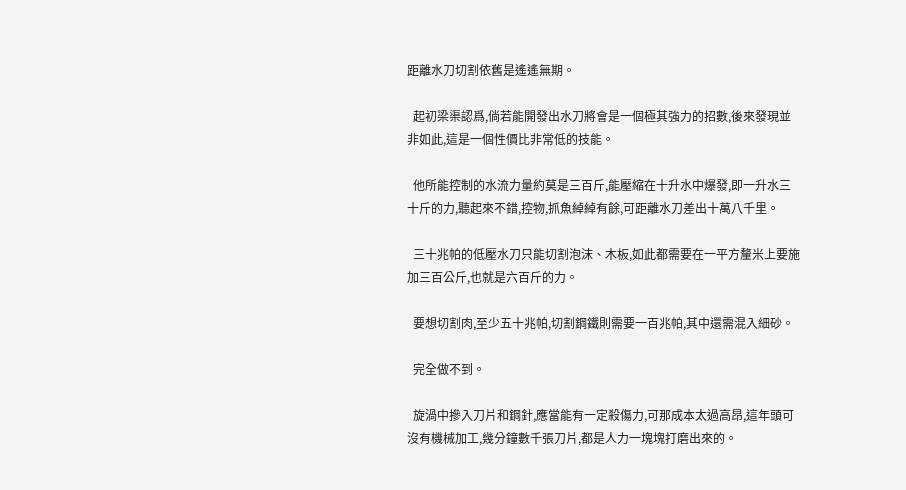距離水刀切割依舊是遙遙無期。

  起初梁渠認爲,倘若能開發出水刀將會是一個極其強力的招數,後來發現並非如此,這是一個性價比非常低的技能。

  他所能控制的水流力量約莫是三百斤,能壓縮在十升水中爆發,即一升水三十斤的力,聽起來不錯,控物,抓魚綽綽有餘,可距離水刀差出十萬八千里。

  三十兆帕的低壓水刀只能切割泡沫、木板,如此都需要在一平方釐米上要施加三百公斤,也就是六百斤的力。

  要想切割肉,至少五十兆帕,切割鋼鐵則需要一百兆帕,其中還需混入細砂。

  完全做不到。

  旋渦中摻入刀片和鋼針,應當能有一定殺傷力,可那成本太過高昂,這年頭可沒有機械加工,幾分鐘數千張刀片,都是人力一塊塊打磨出來的。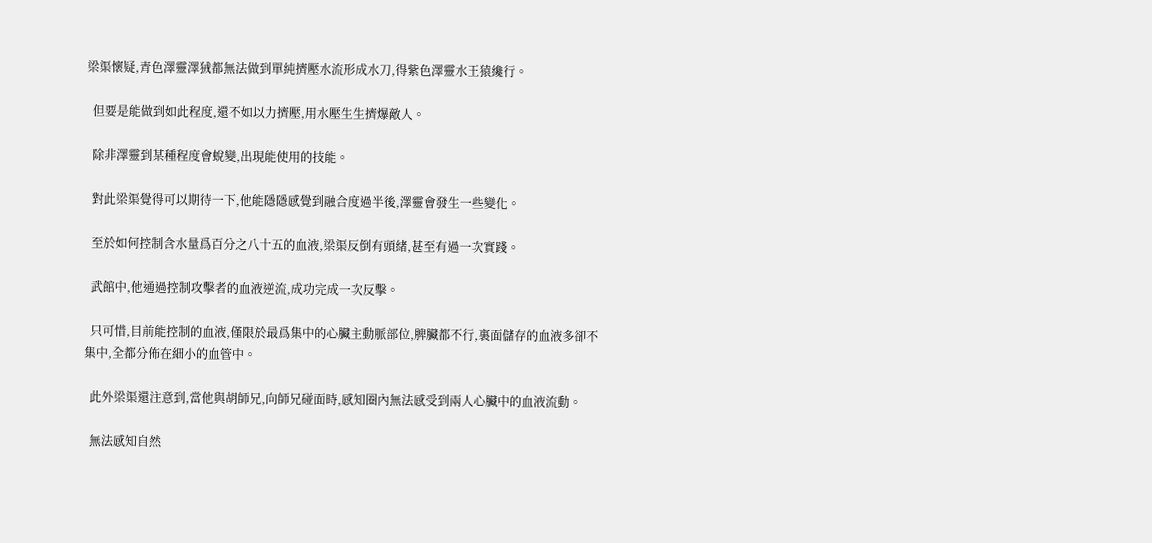梁渠懷疑,青色澤靈澤狨都無法做到單純擠壓水流形成水刀,得紫色澤靈水王猿纔行。

  但要是能做到如此程度,還不如以力擠壓,用水壓生生擠爆敵人。

  除非澤靈到某種程度會蛻變,出現能使用的技能。

  對此梁渠覺得可以期待一下,他能隱隱感覺到融合度過半後,澤靈會發生一些變化。

  至於如何控制含水量爲百分之八十五的血液,梁渠反倒有頭緒,甚至有過一次實踐。

  武館中,他通過控制攻擊者的血液逆流,成功完成一次反擊。

  只可惜,目前能控制的血液,僅限於最爲集中的心臟主動脈部位,脾臟都不行,裏面儲存的血液多卻不集中,全都分佈在細小的血管中。

  此外梁渠還注意到,當他與胡師兄,向師兄碰面時,感知圈內無法感受到兩人心臟中的血液流動。

  無法感知自然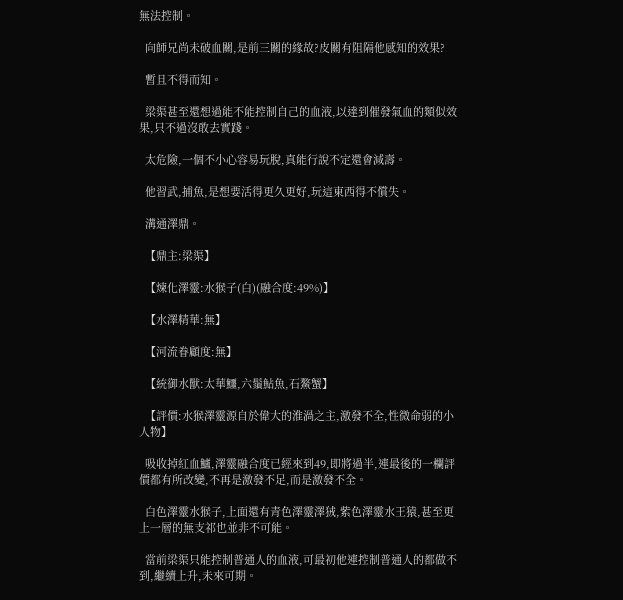無法控制。

  向師兄尚未破血關,是前三關的緣故?皮關有阻隔他感知的效果?

  暫且不得而知。

  梁渠甚至還想過能不能控制自己的血液,以達到催發氣血的類似效果,只不過沒敢去實踐。

  太危險,一個不小心容易玩脫,真能行說不定還會減壽。

  他習武,捕魚,是想要活得更久更好,玩這東西得不償失。

  溝通澤鼎。

  【鼎主:梁渠】

  【煉化澤靈:水猴子(白)(融合度:49%)】

  【水澤精華:無】

  【河流眷顧度:無】

  【統御水獸:太華鱷,六鬚鮎魚,石鰲蟹】

  【評價:水猴澤靈源自於偉大的淮渦之主,激發不全,性微命弱的小人物】

  吸收掉紅血鱸,澤靈融合度已經來到49,即將過半,連最後的一欄評價都有所改變,不再是激發不足,而是激發不全。

  白色澤靈水猴子,上面還有青色澤靈澤狨,紫色澤靈水王猿,甚至更上一層的無支祁也並非不可能。

  當前梁渠只能控制普通人的血液,可最初他連控制普通人的都做不到,繼續上升,未來可期。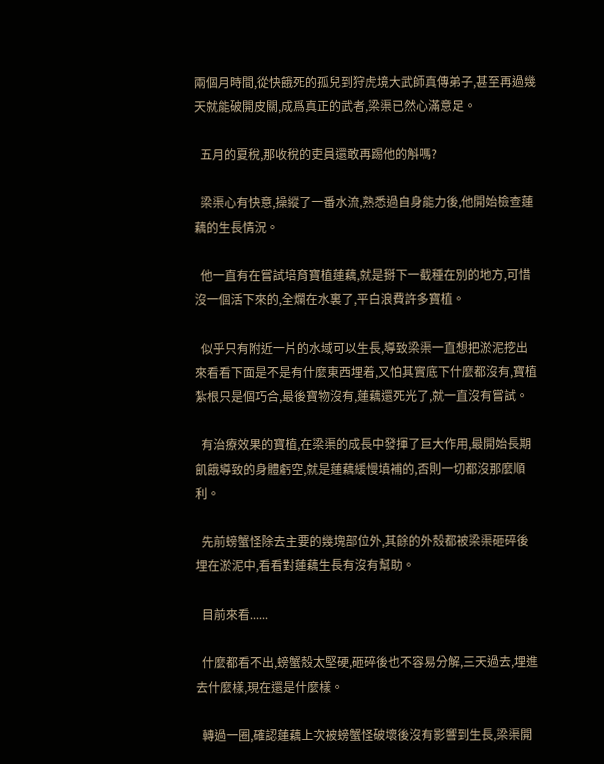兩個月時間,從快餓死的孤兒到狩虎境大武師真傳弟子,甚至再過幾天就能破開皮關,成爲真正的武者,梁渠已然心滿意足。

  五月的夏稅,那收稅的吏員還敢再踢他的斛嗎?

  梁渠心有快意,操縱了一番水流,熟悉過自身能力後,他開始檢查蓮藕的生長情況。

  他一直有在嘗試培育寶植蓮藕,就是掰下一截種在別的地方,可惜沒一個活下來的,全爛在水裏了,平白浪費許多寶植。

  似乎只有附近一片的水域可以生長,導致梁渠一直想把淤泥挖出來看看下面是不是有什麼東西埋着,又怕其實底下什麼都沒有,寶植紮根只是個巧合,最後寶物沒有,蓮藕還死光了,就一直沒有嘗試。

  有治療效果的寶植,在梁渠的成長中發揮了巨大作用,最開始長期飢餓導致的身體虧空,就是蓮藕緩慢填補的,否則一切都沒那麼順利。

  先前螃蟹怪除去主要的幾塊部位外,其餘的外殼都被梁渠砸碎後埋在淤泥中,看看對蓮藕生長有沒有幫助。

  目前來看......

  什麼都看不出,螃蟹殼太堅硬,砸碎後也不容易分解,三天過去,埋進去什麼樣,現在還是什麼樣。

  轉過一圈,確認蓮藕上次被螃蟹怪破壞後沒有影響到生長,梁渠開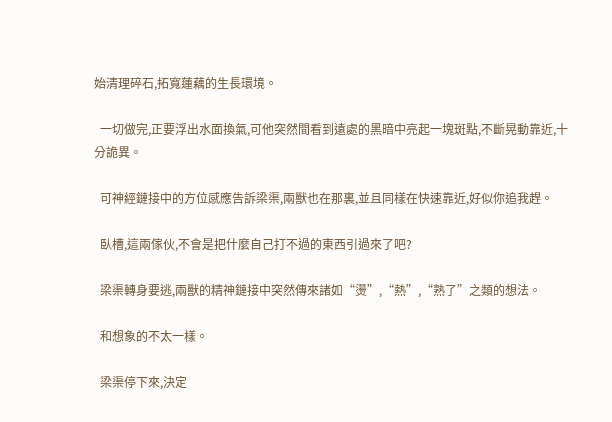始清理碎石,拓寬蓮藕的生長環境。

  一切做完,正要浮出水面換氣,可他突然間看到遠處的黑暗中亮起一塊斑點,不斷晃動靠近,十分詭異。

  可神經鏈接中的方位感應告訴梁渠,兩獸也在那裏,並且同樣在快速靠近,好似你追我趕。

  臥槽,這兩傢伙,不會是把什麼自己打不過的東西引過來了吧?

  梁渠轉身要逃,兩獸的精神鏈接中突然傳來諸如“燙”,“熱”,“熟了”之類的想法。

  和想象的不太一樣。

  梁渠停下來,決定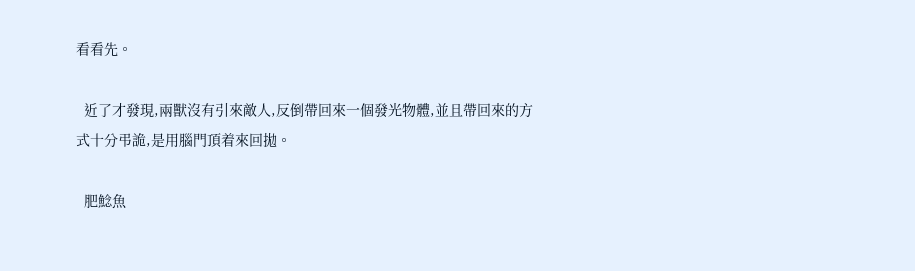看看先。

  近了才發現,兩獸沒有引來敵人,反倒帶回來一個發光物體,並且帶回來的方式十分弔詭,是用腦門頂着來回拋。

  肥鯰魚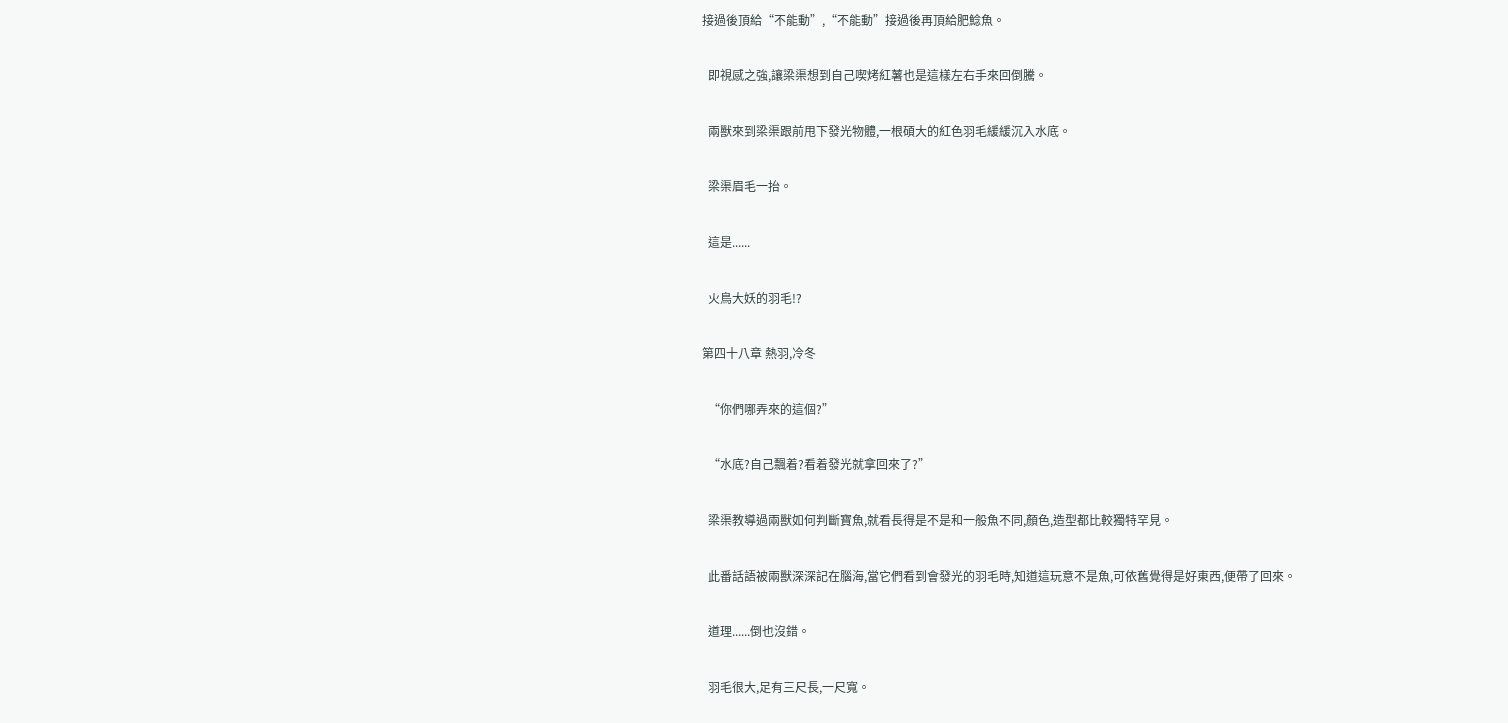接過後頂給“不能動”,“不能動”接過後再頂給肥鯰魚。

  即視感之強,讓梁渠想到自己喫烤紅薯也是這樣左右手來回倒騰。

  兩獸來到梁渠跟前甩下發光物體,一根碩大的紅色羽毛緩緩沉入水底。

  梁渠眉毛一抬。

  這是......

  火鳥大妖的羽毛!?

第四十八章 熱羽,冷冬

  “你們哪弄來的這個?”

  “水底?自己飄着?看着發光就拿回來了?”

  梁渠教導過兩獸如何判斷寶魚,就看長得是不是和一般魚不同,顏色,造型都比較獨特罕見。

  此番話語被兩獸深深記在腦海,當它們看到會發光的羽毛時,知道這玩意不是魚,可依舊覺得是好東西,便帶了回來。

  道理......倒也沒錯。

  羽毛很大,足有三尺長,一尺寬。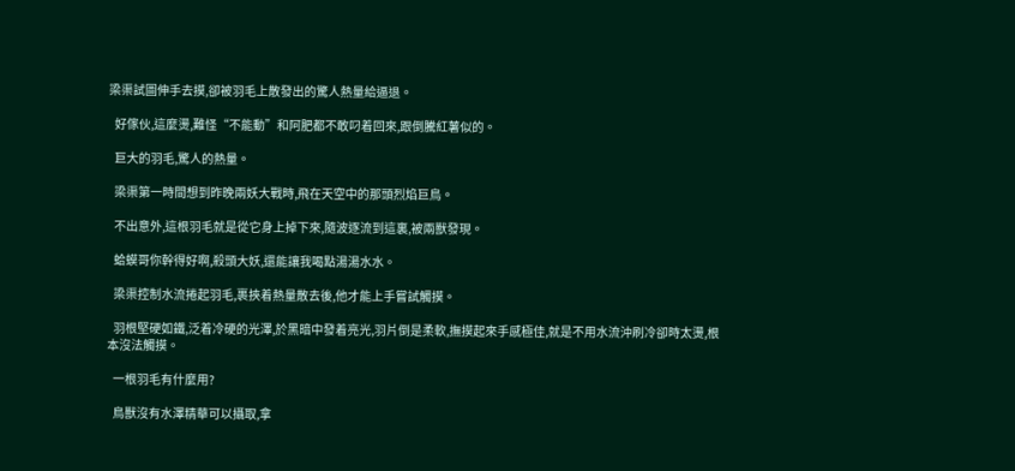梁渠試圖伸手去摸,卻被羽毛上散發出的驚人熱量給逼退。

  好傢伙,這麼燙,難怪“不能動”和阿肥都不敢叼着回來,跟倒騰紅薯似的。

  巨大的羽毛,驚人的熱量。

  梁渠第一時間想到昨晚兩妖大戰時,飛在天空中的那頭烈焰巨鳥。

  不出意外,這根羽毛就是從它身上掉下來,隨波逐流到這裏,被兩獸發現。

  蛤蟆哥你幹得好啊,殺頭大妖,還能讓我喝點湯湯水水。

  梁渠控制水流捲起羽毛,裹挾着熱量散去後,他才能上手嘗試觸摸。

  羽根堅硬如鐵,泛着冷硬的光澤,於黑暗中發着亮光,羽片倒是柔軟,撫摸起來手感極佳,就是不用水流沖刷冷卻時太燙,根本沒法觸摸。

  一根羽毛有什麼用?

  鳥獸沒有水澤精華可以攝取,拿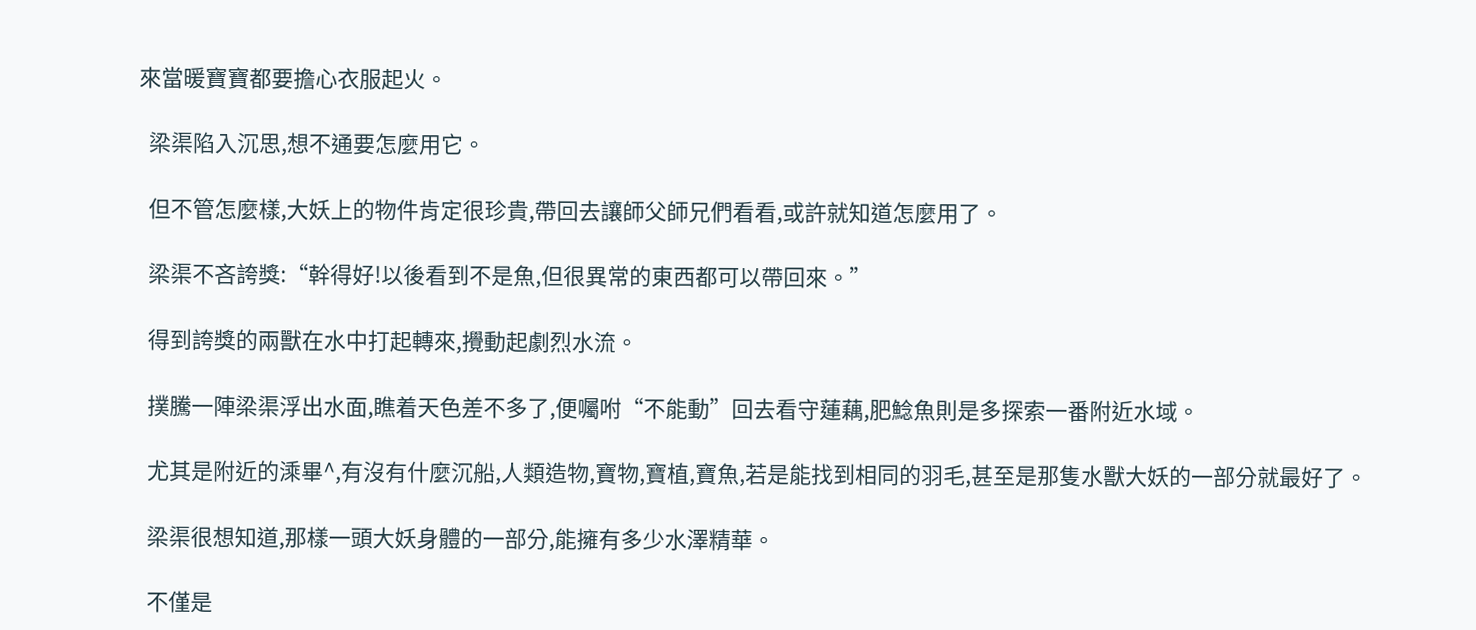來當暖寶寶都要擔心衣服起火。

  梁渠陷入沉思,想不通要怎麼用它。

  但不管怎麼樣,大妖上的物件肯定很珍貴,帶回去讓師父師兄們看看,或許就知道怎麼用了。

  梁渠不吝誇獎:“幹得好!以後看到不是魚,但很異常的東西都可以帶回來。”

  得到誇獎的兩獸在水中打起轉來,攪動起劇烈水流。

  撲騰一陣梁渠浮出水面,瞧着天色差不多了,便囑咐“不能動”回去看守蓮藕,肥鯰魚則是多探索一番附近水域。

  尤其是附近的溗畢^,有沒有什麼沉船,人類造物,寶物,寶植,寶魚,若是能找到相同的羽毛,甚至是那隻水獸大妖的一部分就最好了。

  梁渠很想知道,那樣一頭大妖身體的一部分,能擁有多少水澤精華。

  不僅是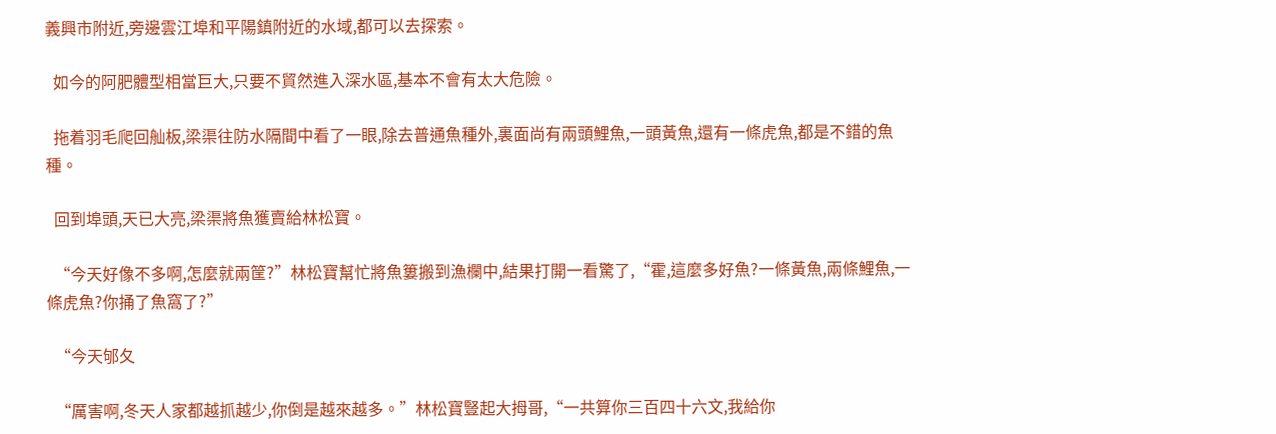義興市附近,旁邊雲江埠和平陽鎮附近的水域,都可以去探索。

  如今的阿肥體型相當巨大,只要不貿然進入深水區,基本不會有太大危險。

  拖着羽毛爬回舢板,梁渠往防水隔間中看了一眼,除去普通魚種外,裏面尚有兩頭鯉魚,一頭黃魚,還有一條虎魚,都是不錯的魚種。

  回到埠頭,天已大亮,梁渠將魚獲賣給林松寶。

  “今天好像不多啊,怎麼就兩筐?”林松寶幫忙將魚簍搬到漁欄中,結果打開一看驚了,“霍,這麼多好魚?一條黃魚,兩條鯉魚,一條虎魚?你捅了魚窩了?”

  “今天邭夂

  “厲害啊,冬天人家都越抓越少,你倒是越來越多。”林松寶豎起大拇哥,“一共算你三百四十六文,我給你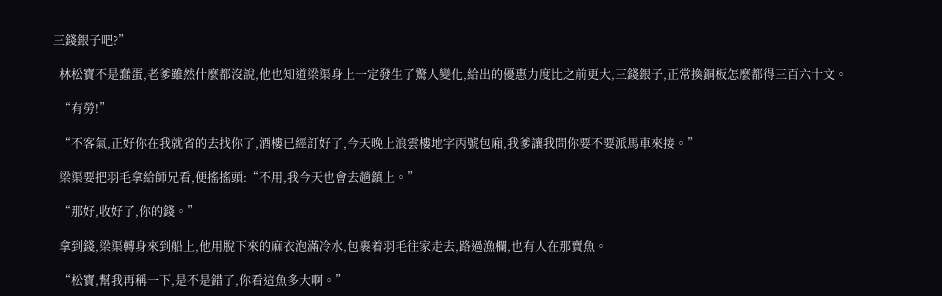三錢銀子吧?”

  林松寶不是蠢蛋,老爹雖然什麼都沒說,他也知道梁渠身上一定發生了驚人變化,給出的優惠力度比之前更大,三錢銀子,正常換銅板怎麼都得三百六十文。

  “有勞!”

  “不客氣,正好你在我就省的去找你了,酒樓已經訂好了,今天晚上浪雲樓地字丙號包廂,我爹讓我問你要不要派馬車來接。”

  梁渠要把羽毛拿給師兄看,便搖搖頭:“不用,我今天也會去趟鎮上。”

  “那好,收好了,你的錢。”

  拿到錢,梁渠轉身來到船上,他用脫下來的麻衣泡滿冷水,包裹着羽毛往家走去,路過漁欄,也有人在那賣魚。

  “松寶,幫我再稱一下,是不是錯了,你看這魚多大啊。”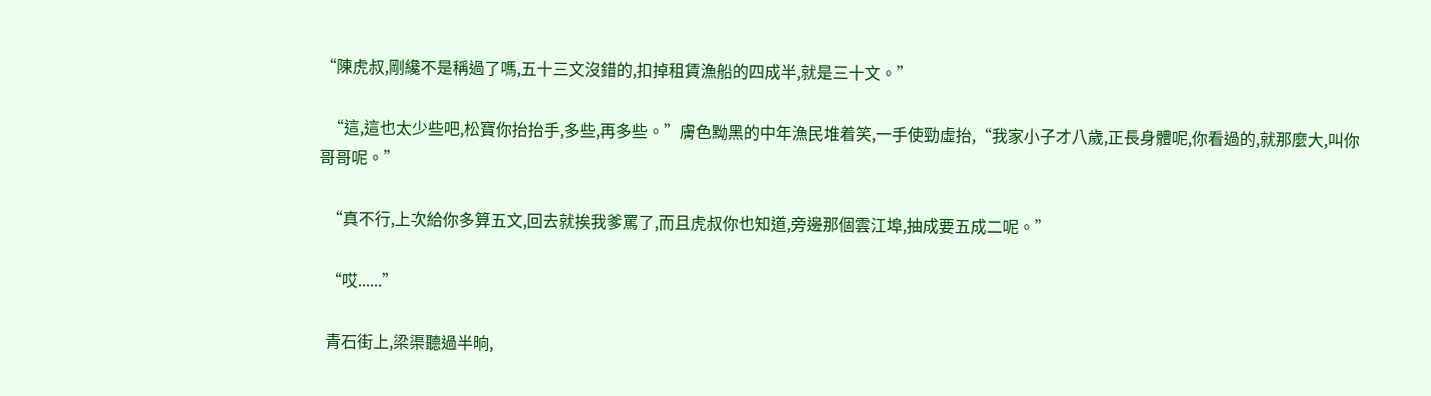“陳虎叔,剛纔不是稱過了嗎,五十三文沒錯的,扣掉租賃漁船的四成半,就是三十文。”

  “這,這也太少些吧,松寶你抬抬手,多些,再多些。”膚色黝黑的中年漁民堆着笑,一手使勁虛抬,“我家小子才八歲,正長身體呢,你看過的,就那麼大,叫你哥哥呢。”

  “真不行,上次給你多算五文,回去就挨我爹罵了,而且虎叔你也知道,旁邊那個雲江埠,抽成要五成二呢。”

  “哎......”

  青石街上,梁渠聽過半晌,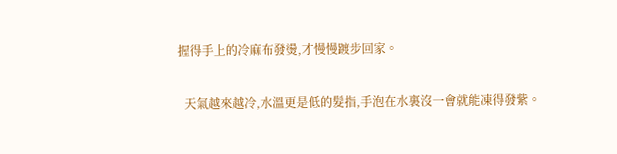握得手上的冷麻布發燙,才慢慢踱步回家。

  天氣越來越冷,水溫更是低的髮指,手泡在水裏沒一會就能凍得發紫。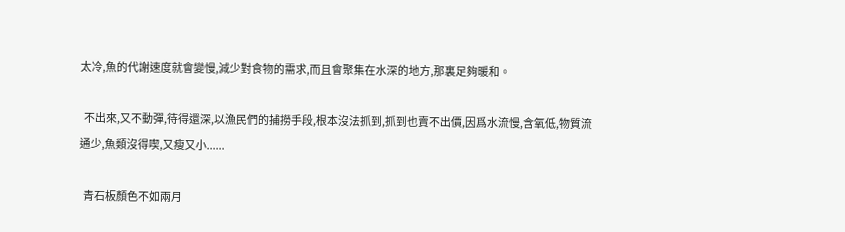太冷,魚的代謝速度就會變慢,減少對食物的需求,而且會聚集在水深的地方,那裏足夠暖和。

  不出來,又不動彈,待得還深,以漁民們的捕撈手段,根本沒法抓到,抓到也賣不出價,因爲水流慢,含氧低,物質流通少,魚類沒得喫,又瘦又小......

  青石板顏色不如兩月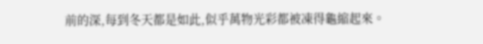前的深,每到冬天都是如此,似乎萬物光彩都被凍得龜縮起來。